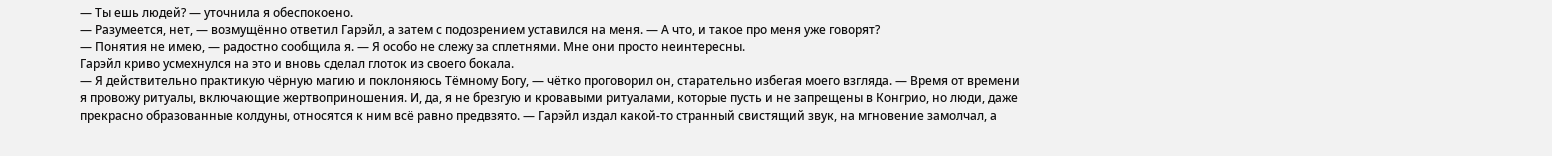— Ты ешь людей? — уточнила я обеспокоено.
— Разумеется, нет, — возмущённо ответил Гарэйл, а затем с подозрением уставился на меня. — А что, и такое про меня уже говорят?
— Понятия не имею, — радостно сообщила я. — Я особо не слежу за сплетнями. Мне они просто неинтересны.
Гарэйл криво усмехнулся на это и вновь сделал глоток из своего бокала.
— Я действительно практикую чёрную магию и поклоняюсь Тёмному Богу, — чётко проговорил он, старательно избегая моего взгляда. — Время от времени я провожу ритуалы, включающие жертвоприношения. И, да, я не брезгую и кровавыми ритуалами, которые пусть и не запрещены в Конгрио, но люди, даже прекрасно образованные колдуны, относятся к ним всё равно предвзято. — Гарэйл издал какой-то странный свистящий звук, на мгновение замолчал, а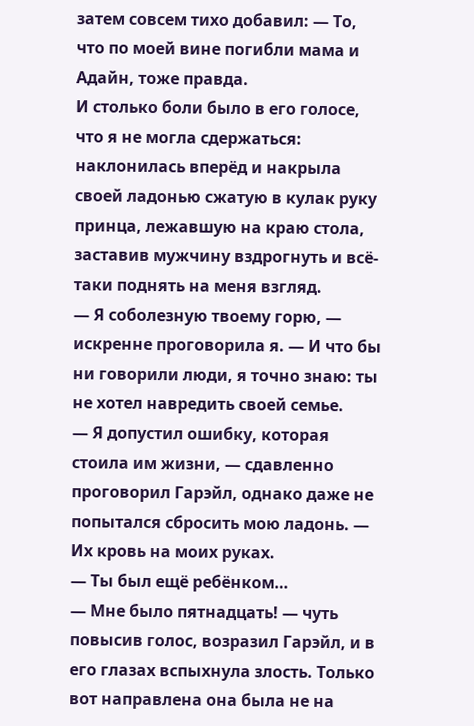затем совсем тихо добавил: — То, что по моей вине погибли мама и Адайн, тоже правда.
И столько боли было в его голосе, что я не могла сдержаться: наклонилась вперёд и накрыла своей ладонью сжатую в кулак руку принца, лежавшую на краю стола, заставив мужчину вздрогнуть и всё-таки поднять на меня взгляд.
— Я соболезную твоему горю, — искренне проговорила я. — И что бы ни говорили люди, я точно знаю: ты не хотел навредить своей семье.
— Я допустил ошибку, которая стоила им жизни, — сдавленно проговорил Гарэйл, однако даже не попытался сбросить мою ладонь. — Их кровь на моих руках.
— Ты был ещё ребёнком…
— Мне было пятнадцать! — чуть повысив голос, возразил Гарэйл, и в его глазах вспыхнула злость. Только вот направлена она была не на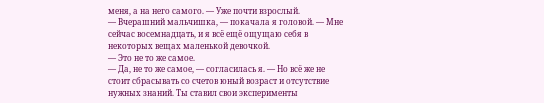меня, а на него самого. — Уже почти взрослый.
— Вчерашний мальчишка, — покачала я головой. — Мне сейчас восемнадцать, и я всё ещё ощущаю себя в некоторых вещах маленькой девочкой.
— Это не то же самое.
— Да, не то же самое, — согласилась я. — Но всё же не стоит сбрасывать со счетов юный возраст и отсутствие нужных знаний. Ты ставил свои эксперименты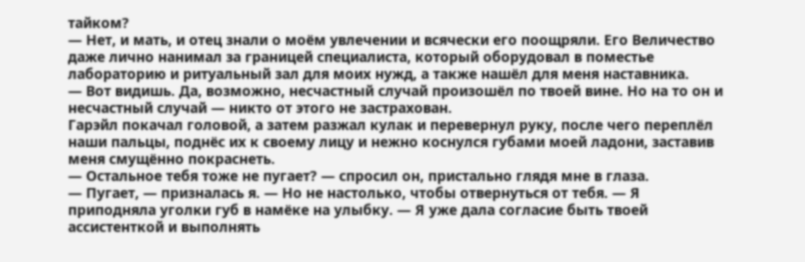тайком?
— Нет, и мать, и отец знали о моём увлечении и всячески его поощряли. Его Величество даже лично нанимал за границей специалиста, который оборудовал в поместье лабораторию и ритуальный зал для моих нужд, а также нашёл для меня наставника.
— Вот видишь. Да, возможно, несчастный случай произошёл по твоей вине. Но на то он и несчастный случай — никто от этого не застрахован.
Гарэйл покачал головой, а затем разжал кулак и перевернул руку, после чего переплёл наши пальцы, поднёс их к своему лицу и нежно коснулся губами моей ладони, заставив меня смущённо покраснеть.
— Остальное тебя тоже не пугает? — спросил он, пристально глядя мне в глаза.
— Пугает, — призналась я. — Но не настолько, чтобы отвернуться от тебя. — Я приподняла уголки губ в намёке на улыбку. — Я уже дала согласие быть твоей ассистенткой и выполнять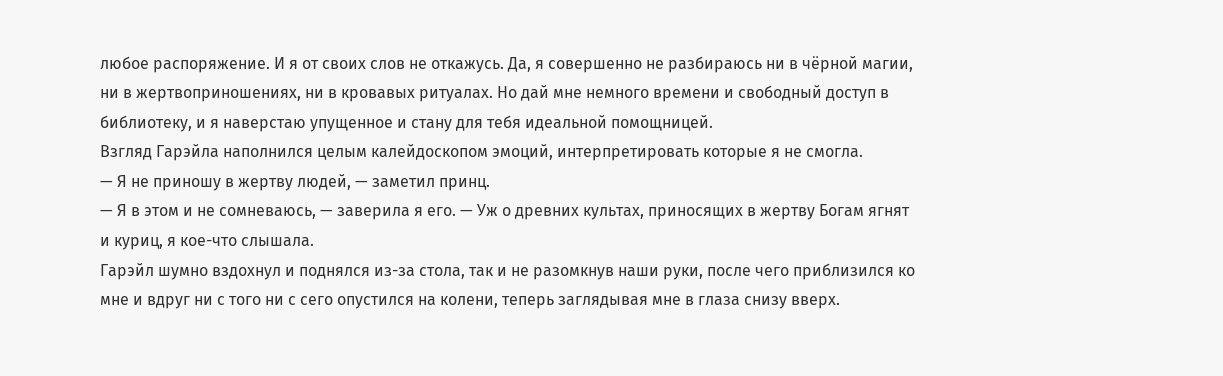любое распоряжение. И я от своих слов не откажусь. Да, я совершенно не разбираюсь ни в чёрной магии, ни в жертвоприношениях, ни в кровавых ритуалах. Но дай мне немного времени и свободный доступ в библиотеку, и я наверстаю упущенное и стану для тебя идеальной помощницей.
Взгляд Гарэйла наполнился целым калейдоскопом эмоций, интерпретировать которые я не смогла.
— Я не приношу в жертву людей, — заметил принц.
— Я в этом и не сомневаюсь, — заверила я его. — Уж о древних культах, приносящих в жертву Богам ягнят и куриц, я кое-что слышала.
Гарэйл шумно вздохнул и поднялся из-за стола, так и не разомкнув наши руки, после чего приблизился ко мне и вдруг ни с того ни с сего опустился на колени, теперь заглядывая мне в глаза снизу вверх.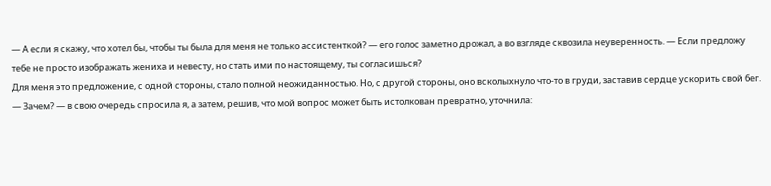— А если я скажу, что хотел бы, чтобы ты была для меня не только ассистенткой? — его голос заметно дрожал, а во взгляде сквозила неуверенность. — Если предложу тебе не просто изображать жениха и невесту, но стать ими по настоящему, ты согласишься?
Для меня это предложение, с одной стороны, стало полной неожиданностью. Но, с другой стороны, оно всколыхнуло что-то в груди, заставив сердце ускорить свой бег.
— Зачем? — в свою очередь спросила я, а затем, решив, что мой вопрос может быть истолкован превратно, уточнила: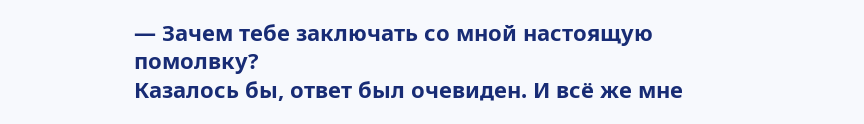— Зачем тебе заключать со мной настоящую помолвку?
Казалось бы, ответ был очевиден. И всё же мне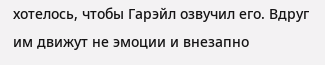хотелось, чтобы Гарэйл озвучил его. Вдруг им движут не эмоции и внезапно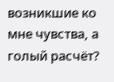возникшие ко мне чувства, а голый расчёт?